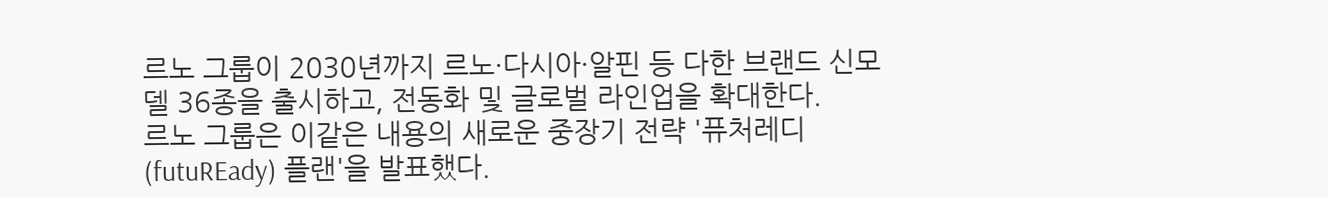르노 그룹이 2030년까지 르노·다시아·알핀 등 다한 브랜드 신모델 36종을 출시하고, 전동화 및 글로벌 라인업을 확대한다.
르노 그룹은 이같은 내용의 새로운 중장기 전략 '퓨처레디(futuREady) 플랜'을 발표했다.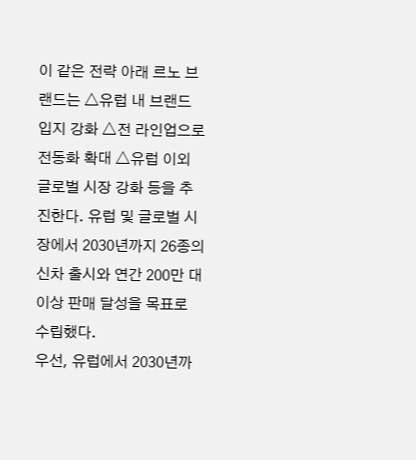이 같은 전략 아래 르노 브랜드는 △유럽 내 브랜드 입지 강화 △전 라인업으로 전동화 확대 △유럽 이외 글로벌 시장 강화 등을 추진한다. 유럽 및 글로벌 시장에서 2030년까지 26종의 신차 출시와 연간 200만 대 이상 판매 달성을 목표로 수립했다.
우선, 유럽에서 2030년까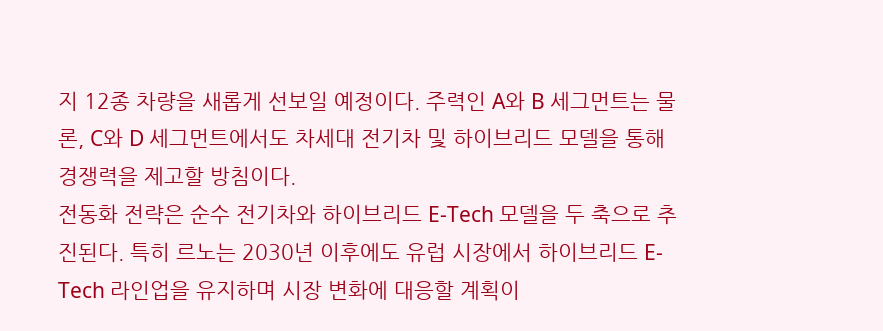지 12종 차량을 새롭게 선보일 예정이다. 주력인 A와 B 세그먼트는 물론, C와 D 세그먼트에서도 차세대 전기차 및 하이브리드 모델을 통해 경쟁력을 제고할 방침이다.
전동화 전략은 순수 전기차와 하이브리드 E-Tech 모델을 두 축으로 추진된다. 특히 르노는 2030년 이후에도 유럽 시장에서 하이브리드 E-Tech 라인업을 유지하며 시장 변화에 대응할 계획이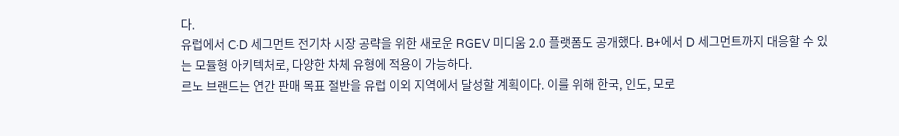다.
유럽에서 C·D 세그먼트 전기차 시장 공략을 위한 새로운 RGEV 미디움 2.0 플랫폼도 공개했다. B+에서 D 세그먼트까지 대응할 수 있는 모듈형 아키텍처로, 다양한 차체 유형에 적용이 가능하다.
르노 브랜드는 연간 판매 목표 절반을 유럽 이외 지역에서 달성할 계획이다. 이를 위해 한국, 인도, 모로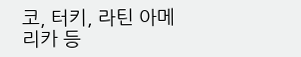코, 터키, 라틴 아메리카 등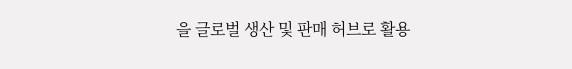을 글로벌 생산 및 판매 허브로 활용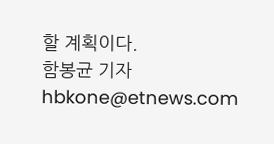할 계획이다.
함봉균 기자 hbkone@etnews.com